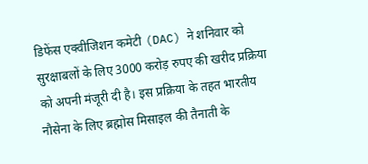डिफेंस एक्वीजिशन कमेटी (DAC) ने शनिवार को सुरक्षाबलों के लिए 3000 करोड़ रुपए की खरीद प्रक्रिया को अपनी मंजूरी दी है। इस प्रक्रिया के तहत भारतीय नौसेना के लिए ब्रह्मोस मिसाइल की तैनाती के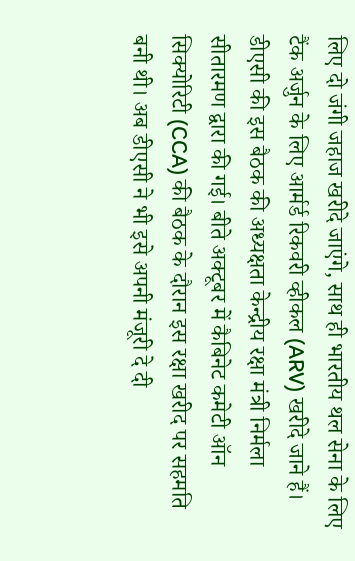लिए दो जंगी जहाज खरीदे जाएंगे, साथ ही भारतीय थल सेना के लिए टैंक अर्जुन के लिए आर्मर्ड रिकवरी व्हीकल (ARV) खरीदे जाने हैं। डीएसी की इस बैठक की अध्यक्षता केन्द्रीय रक्षा मंत्री निर्मला सीतारमण द्वारा की गई। बीते अक्टूबर में कैबिनेट कमेटी ऑन सिक्योरिटी (CCA) की बैठक के दौरान इस रक्षा खरीद पर सहमति बनी थी। अब डीएसी ने भी इसे अपनी मंजूरी दे दी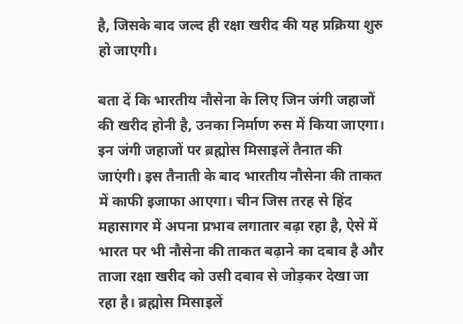है, जिसके बाद जल्द ही रक्षा खरीद की यह प्रक्रिया शुरु हो जाएगी।

बता दें कि भारतीय नौसेना के लिए जिन जंगी जहाजों की खरीद होनी है, उनका निर्माण रुस में किया जाएगा। इन जंगी जहाजों पर ब्रह्मोस मिसाइलें तैनात की जाएंगी। इस तैनाती के बाद भारतीय नौसेना की ताकत में काफी इजाफा आएगा। चीन जिस तरह से हिंद महासागर में अपना प्रभाव लगातार बढ़ा रहा है, ऐसे में भारत पर भी नौसेना की ताकत बढ़ाने का दबाव है और ताजा रक्षा खरीद को उसी दबाव से जोड़कर देखा जा रहा है। ब्रह्मोस मिसाइलें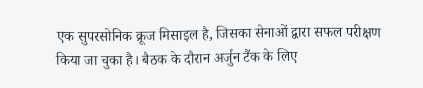एक सुपरसोनिक क्रूज मिसाइल है, जिसका सेनाओं द्वारा सफल परीक्षण किया जा चुका है। बैठक के दौरान अर्जुन टैंक के लिए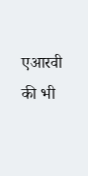एआरवी की भी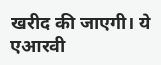खरीद की जाएगी। ये एआरवी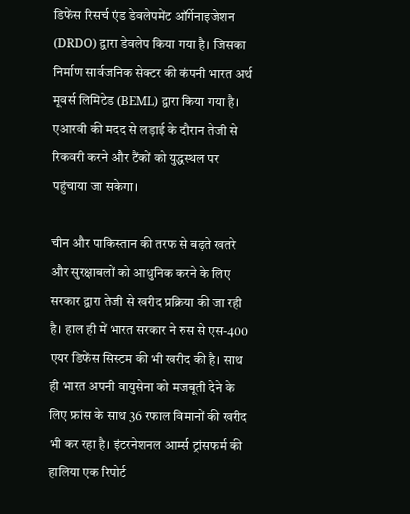डिफेंस रिसर्च एंड डेवलेपमेंट ऑर्गेनाइजेशन (DRDO) द्वारा डेवलेप किया गया है। जिसका निर्माण सार्वजनिक सेक्टर की कंपनी भारत अर्थ मूवर्स लिमिटेड (BEML) द्वारा किया गया है। एआरवी की मदद से लड़ाई के दौरान तेजी से रिकवरी करने और टैंकों को युद्धस्थल पर पहुंचाया जा सकेगा।

चीन और पाकिस्तान की तरफ से बढ़ते खतरे और सुरक्षाबलों को आधुनिक करने के लिए सरकार द्वारा तेजी से खरीद प्रक्रिया की जा रही है। हाल ही में भारत सरकार ने रुस से एस-400 एयर डिफेंस सिस्टम की भी खरीद की है। साथ ही भारत अपनी वायुसेना को मजबूती देने के लिए फ्रांस के साथ 36 रफाल विमानों की खरीद भी कर रहा है। इंटरनेशनल आर्म्स ट्रांसफर्म की हालिया एक रिपोर्ट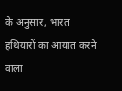के अनुसार, भारत हथियारों का आयात करने वाला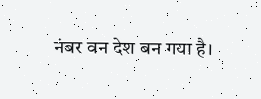नंबर वन देश बन गया है।